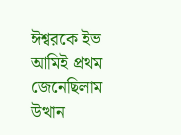ঈশ্বরকে ইভ
আমিই প্রথম জেনেছিলাম উত্থান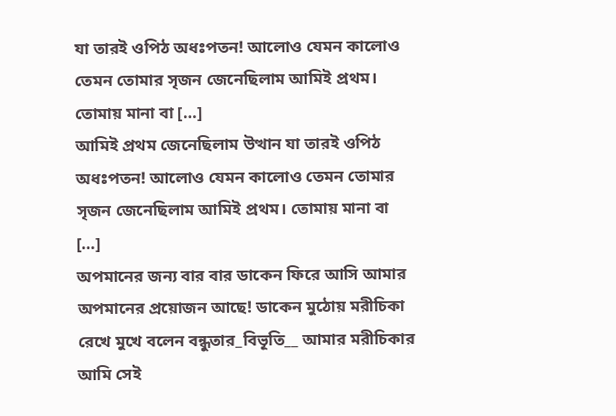যা তারই ওপিঠ অধঃপতন! আলোও যেমন কালোও তেমন তোমার সৃজন জেনেছিলাম আমিই প্রথম। তোমায় মানা বা […]
আমিই প্রথম জেনেছিলাম উত্থান যা তারই ওপিঠ অধঃপতন! আলোও যেমন কালোও তেমন তোমার সৃজন জেনেছিলাম আমিই প্রথম। তোমায় মানা বা […]
অপমানের জন্য বার বার ডাকেন ফিরে আসি আমার অপমানের প্রয়োজন আছে! ডাকেন মুঠোয় মরীচিকা রেখে মুখে বলেন বন্ধুতার_বিভূতি__ আমার মরীচিকার
আমি সেই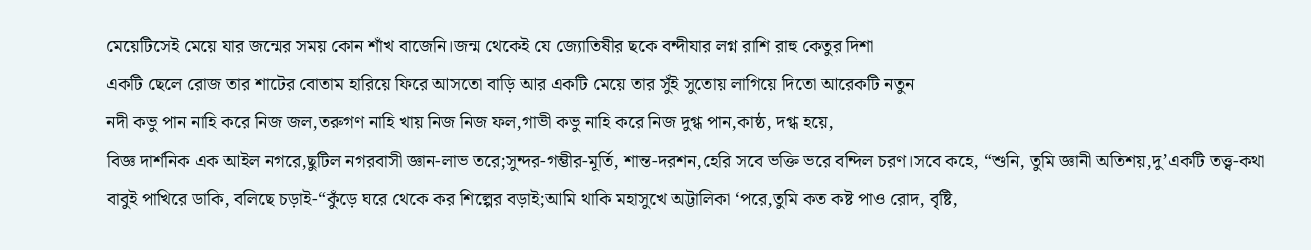মেয়েটিসেই মেয়ে যার জন্মের সময় কোন শাঁখ বাজেনি।জন্ম থেকেই যে জ্যোতিষীর ছকে বন্দীযার লগ্ন রাশি রাহু কেতুর দিশা
একটি ছেলে রোজ তার শাটের বোতাম হারিয়ে ফিরে আসতো বাড়ি আর একটি মেয়ে তার সুঁই সুতোয় লাগিয়ে দিতো আরেকটি নতুন
নদী কভু পান নাহি করে নিজ জল,তরুগণ নাহি খায় নিজ নিজ ফল,গাভী কভু নাহি করে নিজ দুগ্ধ পান,কাষ্ঠ, দগ্ধ হয়ে,
বিজ্ঞ দার্শনিক এক আইল নগরে,ছুটিল নগরবাসী জ্ঞান-লাভ তরে;সুন্দর-গম্ভীর-মূর্তি, শান্ত-দরশন,হেরি সবে ভক্তি ভরে বন্দিল চরণ।সবে কহে, “শুনি, তুমি জ্ঞানী অতিশয়,দু’একটি তত্ত্ব-কথা
বাবুই পাখিরে ডাকি, বলিছে চড়াই-“কুঁড়ে ঘরে থেকে কর শিল্পের বড়াই;আমি থাকি মহাসুখে অট্টালিকা ‘পরে,তুমি কত কষ্ট পাও রোদ, বৃষ্টি,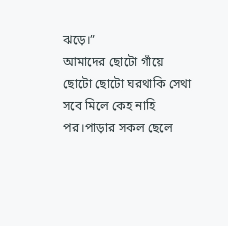ঝড়ে।”
আমাদের ছোটো গাঁয়ে ছোটো ছোটো ঘরথাকি সেথা সবে মিলে কেহ নাহি পর।পাড়ার সকল ছেলে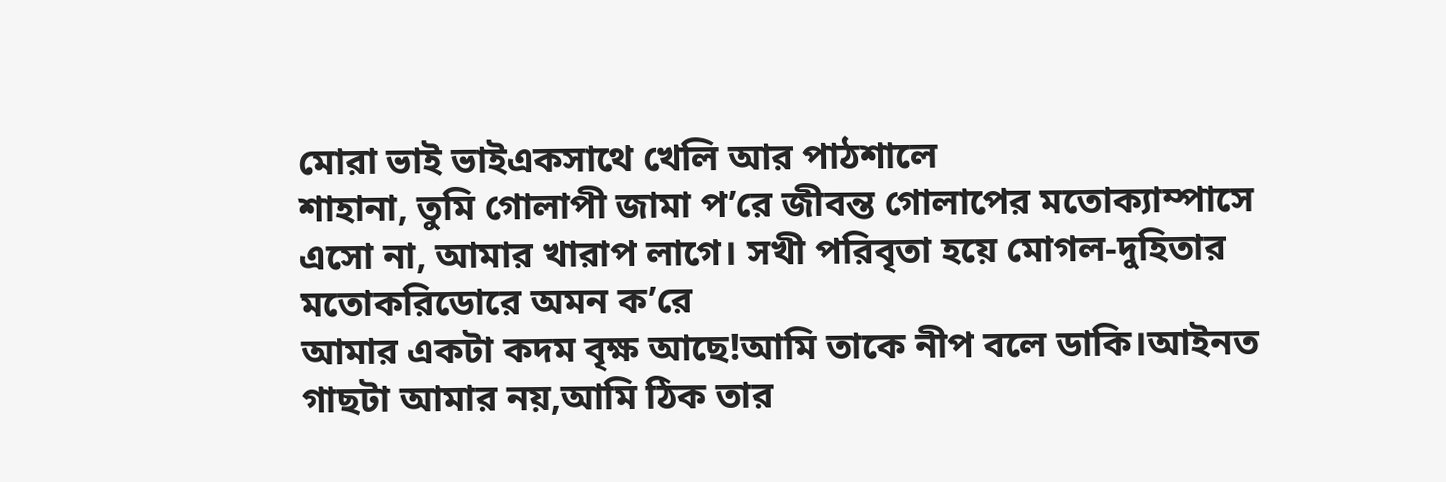মোরা ভাই ভাইএকসাথে খেলি আর পাঠশালে
শাহানা, তুমি গোলাপী জামা প’রে জীবন্ত গোলাপের মতোক্যাম্পাসে এসো না, আমার খারাপ লাগে। সখী পরিবৃতা হয়ে মোগল-দুহিতার মতোকরিডোরে অমন ক’রে
আমার একটা কদম বৃক্ষ আছে!আমি তাকে নীপ বলে ডাকি।আইনত গাছটা আমার নয়,আমি ঠিক তার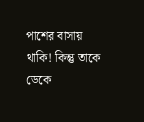পাশের বাসায় থাকি! কিন্তু তাকে ডেকে